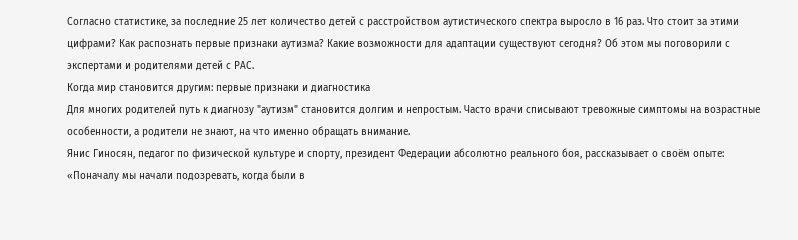Согласно статистике, за последние 25 лет количество детей с расстройством аутистического спектра выросло в 16 раз. Что стоит за этими цифрами? Как распознать первые признаки аутизма? Какие возможности для адаптации существуют сегодня? Об этом мы поговорили с экспертами и родителями детей с РАС.
Когда мир становится другим: первые признаки и диагностика
Для многих родителей путь к диагнозу "аутизм" становится долгим и непростым. Часто врачи списывают тревожные симптомы на возрастные особенности, а родители не знают, на что именно обращать внимание.
Янис Гиносян, педагог по физической культуре и спорту, президент Федерации абсолютно реального боя, рассказывает о своём опыте:
«Поначалу мы начали подозревать, когда были в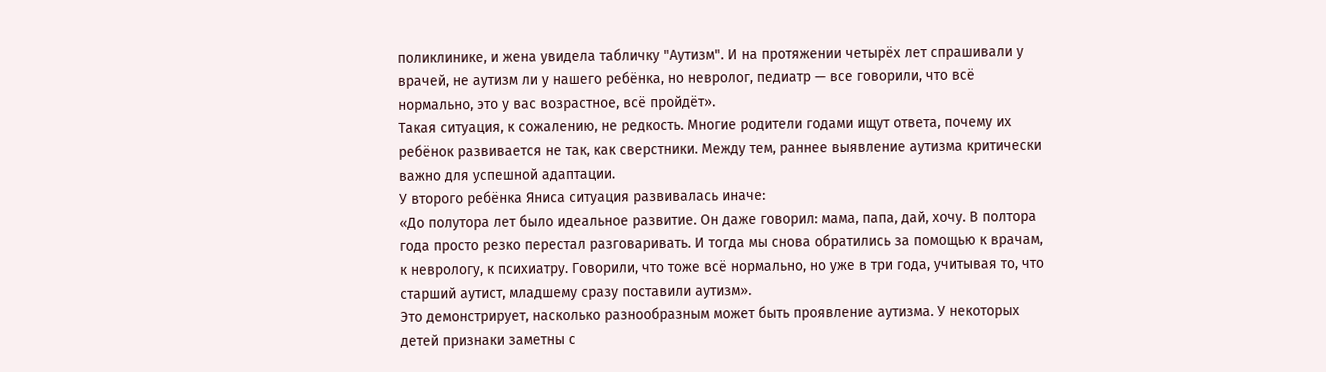поликлинике, и жена увидела табличку "Аутизм". И на протяжении четырёх лет спрашивали у врачей, не аутизм ли у нашего ребёнка, но невролог, педиатр — все говорили, что всё нормально, это у вас возрастное, всё пройдёт».
Такая ситуация, к сожалению, не редкость. Многие родители годами ищут ответа, почему их ребёнок развивается не так, как сверстники. Между тем, раннее выявление аутизма критически важно для успешной адаптации.
У второго ребёнка Яниса ситуация развивалась иначе:
«До полутора лет было идеальное развитие. Он даже говорил: мама, папа, дай, хочу. В полтора года просто резко перестал разговаривать. И тогда мы снова обратились за помощью к врачам, к неврологу, к психиатру. Говорили, что тоже всё нормально, но уже в три года, учитывая то, что старший аутист, младшему сразу поставили аутизм».
Это демонстрирует, насколько разнообразным может быть проявление аутизма. У некоторых детей признаки заметны с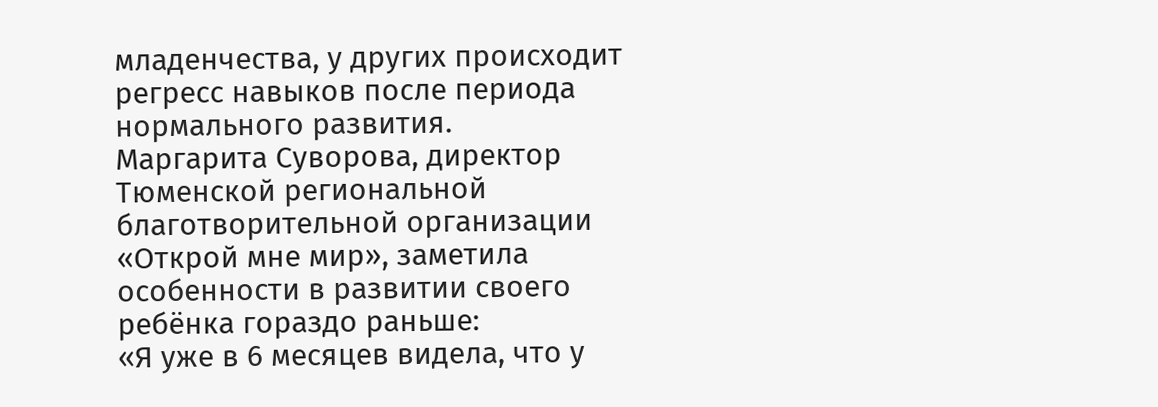младенчества, у других происходит регресс навыков после периода нормального развития.
Маргарита Суворова, директор Тюменской региональной благотворительной организации «Открой мне мир», заметила особенности в развитии своего ребёнка гораздо раньше:
«Я уже в 6 месяцев видела, что у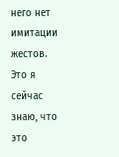него нет имитации жестов. Это я сейчас знаю, что это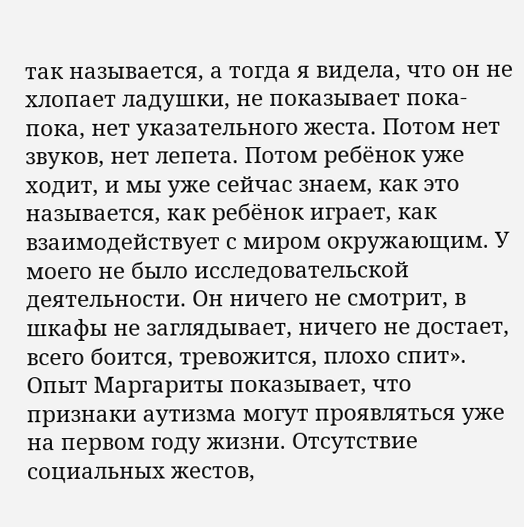так называется, а тогда я видела, что он не хлопает ладушки, не показывает пока-пока, нет указательного жеста. Потом нет звуков, нет лепета. Потом ребёнок уже ходит, и мы уже сейчас знаем, как это называется, как ребёнок играет, как взаимодействует с миром окружающим. У моего не было исследовательской деятельности. Он ничего не смотрит, в шкафы не заглядывает, ничего не достает, всего боится, тревожится, плохо спит».
Опыт Маргариты показывает, что признаки аутизма могут проявляться уже на первом году жизни. Отсутствие социальных жестов,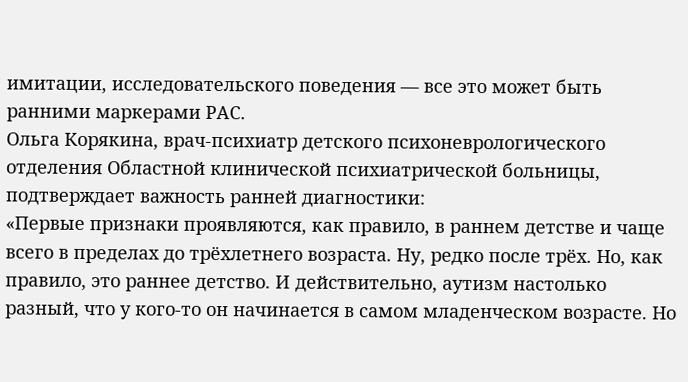имитации, исследовательского поведения — все это может быть ранними маркерами РАС.
Ольга Корякина, врач-психиатр детского психоневрологического отделения Областной клинической психиатрической больницы, подтверждает важность ранней диагностики:
«Первые признаки проявляются, как правило, в раннем детстве и чаще всего в пределах до трёхлетнего возраста. Ну, редко после трёх. Но, как правило, это раннее детство. И действительно, аутизм настолько разный, что у кого-то он начинается в самом младенческом возрасте. Но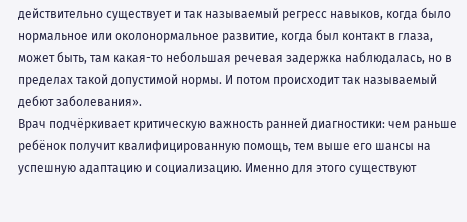действительно существует и так называемый регресс навыков, когда было нормальное или околонормальное развитие, когда был контакт в глаза, может быть, там какая-то небольшая речевая задержка наблюдалась, но в пределах такой допустимой нормы. И потом происходит так называемый дебют заболевания».
Врач подчёркивает критическую важность ранней диагностики: чем раньше ребёнок получит квалифицированную помощь, тем выше его шансы на успешную адаптацию и социализацию. Именно для этого существуют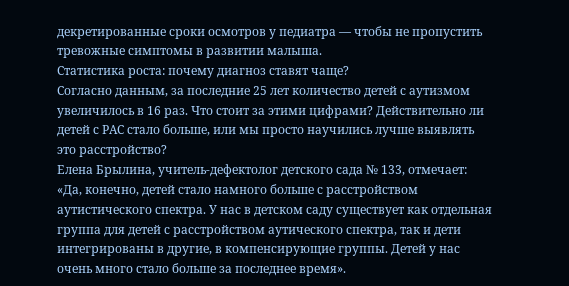декретированные сроки осмотров у педиатра — чтобы не пропустить тревожные симптомы в развитии малыша.
Статистика роста: почему диагноз ставят чаще?
Согласно данным, за последние 25 лет количество детей с аутизмом увеличилось в 16 раз. Что стоит за этими цифрами? Действительно ли детей с РАС стало больше, или мы просто научились лучше выявлять это расстройство?
Елена Брылина, учитель-дефектолог детского сада № 133, отмечает:
«Да, конечно, детей стало намного больше с расстройством аутистического спектра. У нас в детском саду существует как отдельная группа для детей с расстройством аутического спектра, так и дети интегрированы в другие, в компенсирующие группы. Детей у нас очень много стало больше за последнее время».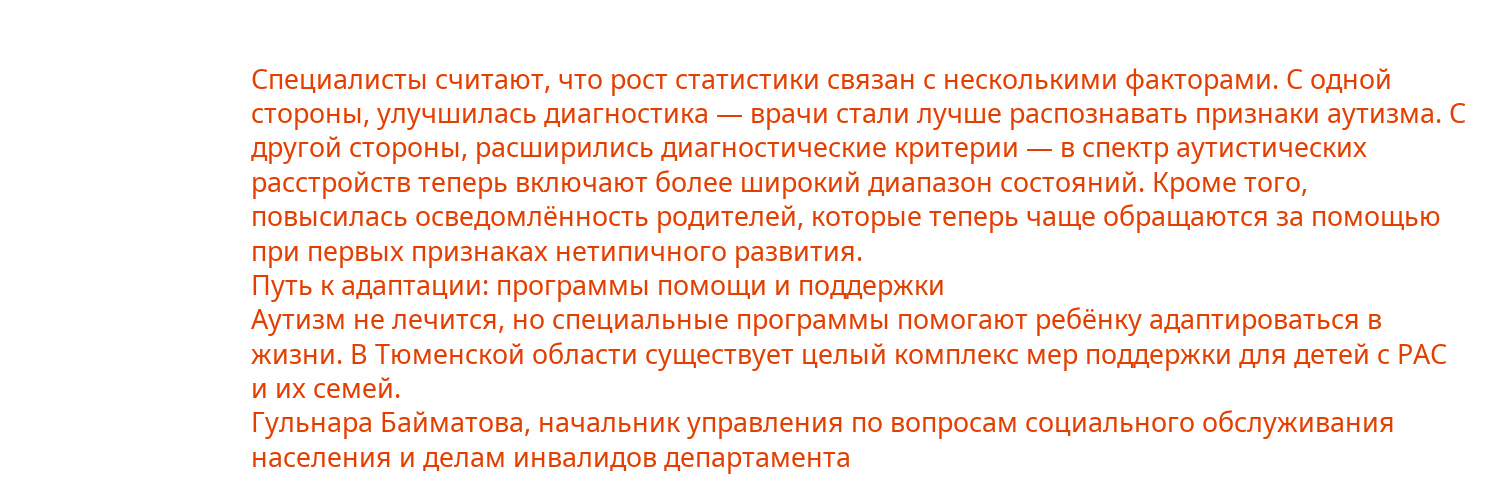Специалисты считают, что рост статистики связан с несколькими факторами. С одной стороны, улучшилась диагностика — врачи стали лучше распознавать признаки аутизма. С другой стороны, расширились диагностические критерии — в спектр аутистических расстройств теперь включают более широкий диапазон состояний. Кроме того, повысилась осведомлённость родителей, которые теперь чаще обращаются за помощью при первых признаках нетипичного развития.
Путь к адаптации: программы помощи и поддержки
Аутизм не лечится, но специальные программы помогают ребёнку адаптироваться в жизни. В Тюменской области существует целый комплекс мер поддержки для детей с РАС и их семей.
Гульнара Байматова, начальник управления по вопросам социального обслуживания населения и делам инвалидов департамента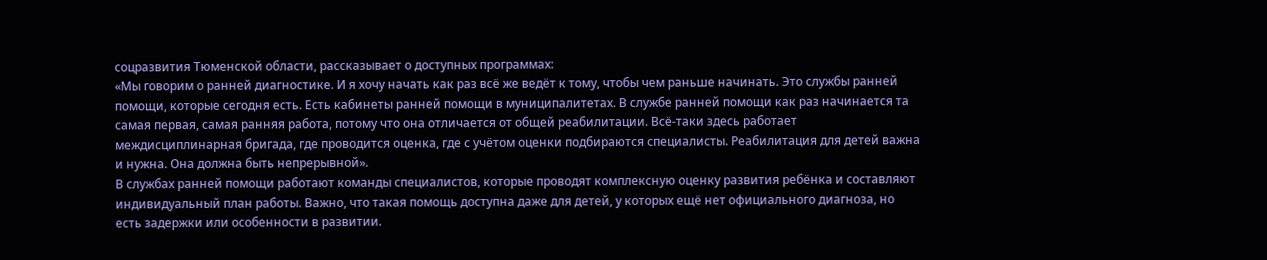соцразвития Тюменской области, рассказывает о доступных программах:
«Мы говорим о ранней диагностике. И я хочу начать как раз всё же ведёт к тому, чтобы чем раньше начинать. Это службы ранней помощи, которые сегодня есть. Есть кабинеты ранней помощи в муниципалитетах. В службе ранней помощи как раз начинается та самая первая, самая ранняя работа, потому что она отличается от общей реабилитации. Всё-таки здесь работает междисциплинарная бригада, где проводится оценка, где с учётом оценки подбираются специалисты. Реабилитация для детей важна и нужна. Она должна быть непрерывной».
В службах ранней помощи работают команды специалистов, которые проводят комплексную оценку развития ребёнка и составляют индивидуальный план работы. Важно, что такая помощь доступна даже для детей, у которых ещё нет официального диагноза, но есть задержки или особенности в развитии.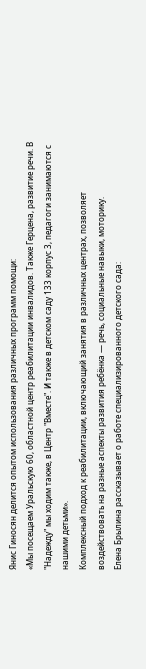Янис Гиносян делится опытом использования различных программ помощи:
«Мы посещаем Уральскую 60, областной центр реабилитации инвалидов. Также Герцена, развитие речи. В "Надежду" мы ходим также, в Центр "Вместе". И также в детском саду 133 корпус 3, педагоги занимаются с нашими детьми».
Комплексный подход к реабилитации, включающий занятия в различных центрах, позволяет воздействовать на разные аспекты развития ребёнка — речь, социальные навыки, моторику.
Елена Брылина рассказывает о работе специализированного детского сада: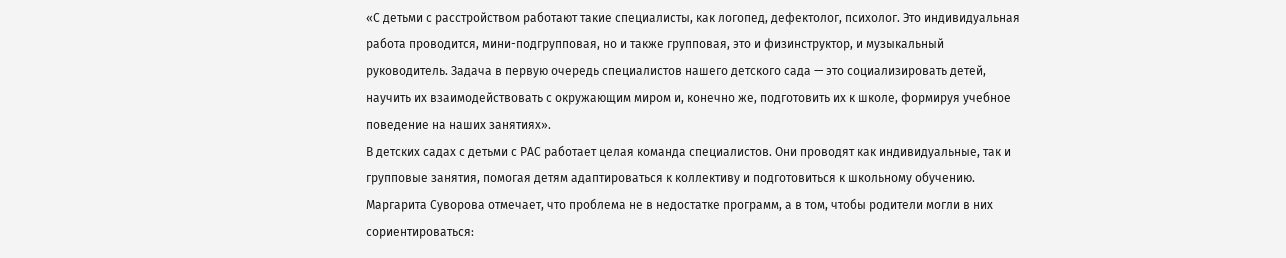«С детьми с расстройством работают такие специалисты, как логопед, дефектолог, психолог. Это индивидуальная работа проводится, мини-подгрупповая, но и также групповая, это и физинструктор, и музыкальный руководитель. Задача в первую очередь специалистов нашего детского сада — это социализировать детей, научить их взаимодействовать с окружающим миром и, конечно же, подготовить их к школе, формируя учебное поведение на наших занятиях».
В детских садах с детьми с РАС работает целая команда специалистов. Они проводят как индивидуальные, так и групповые занятия, помогая детям адаптироваться к коллективу и подготовиться к школьному обучению.
Маргарита Суворова отмечает, что проблема не в недостатке программ, а в том, чтобы родители могли в них сориентироваться: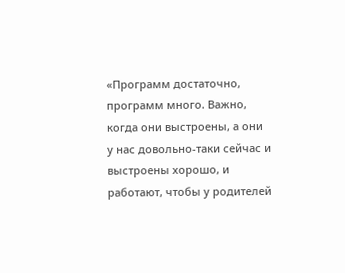«Программ достаточно, программ много. Важно, когда они выстроены, а они у нас довольно-таки сейчас и выстроены хорошо, и работают, чтобы у родителей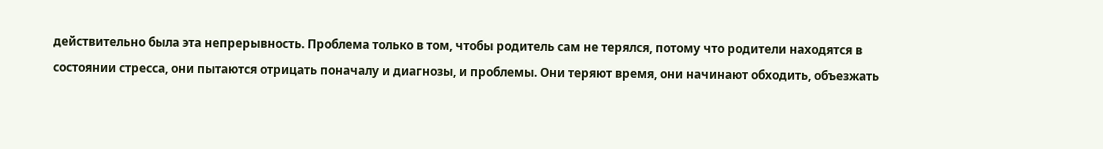действительно была эта непрерывность. Проблема только в том, чтобы родитель сам не терялся, потому что родители находятся в состоянии стресса, они пытаются отрицать поначалу и диагнозы, и проблемы. Они теряют время, они начинают обходить, объезжать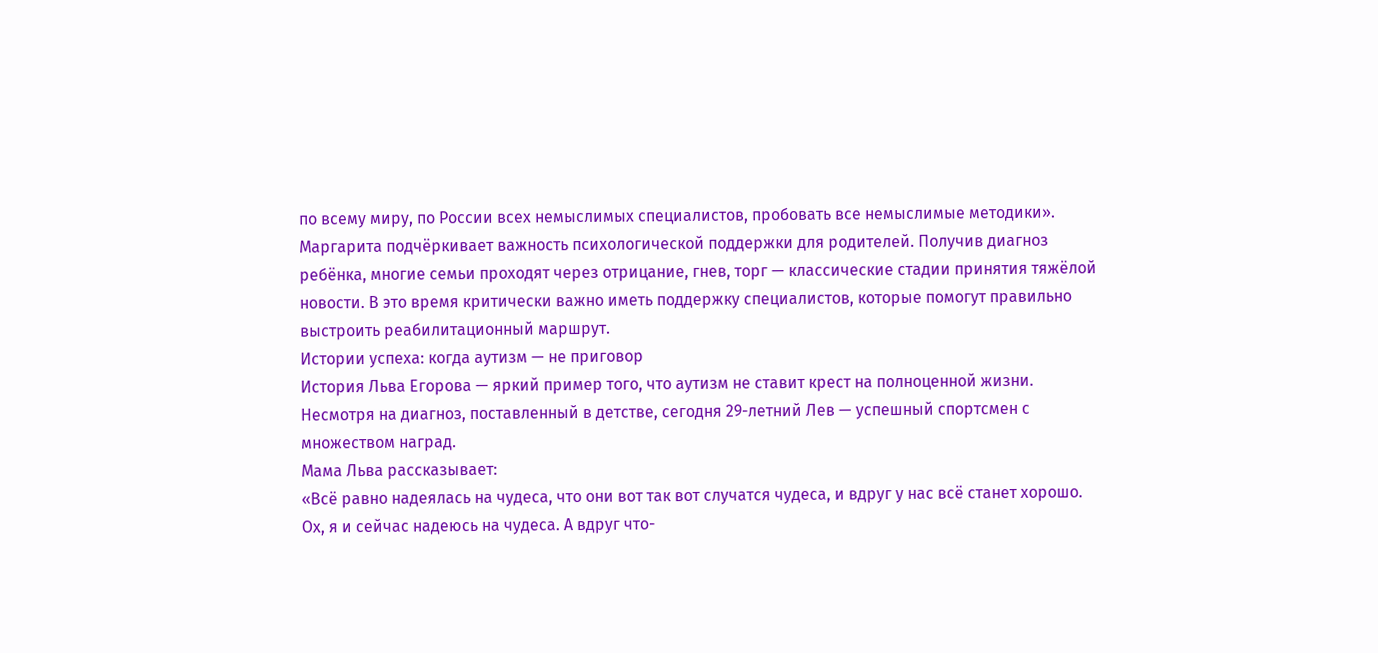по всему миру, по России всех немыслимых специалистов, пробовать все немыслимые методики».
Маргарита подчёркивает важность психологической поддержки для родителей. Получив диагноз ребёнка, многие семьи проходят через отрицание, гнев, торг — классические стадии принятия тяжёлой новости. В это время критически важно иметь поддержку специалистов, которые помогут правильно выстроить реабилитационный маршрут.
Истории успеха: когда аутизм — не приговор
История Льва Егорова — яркий пример того, что аутизм не ставит крест на полноценной жизни. Несмотря на диагноз, поставленный в детстве, сегодня 29-летний Лев — успешный спортсмен с множеством наград.
Мама Льва рассказывает:
«Всё равно надеялась на чудеса, что они вот так вот случатся чудеса, и вдруг у нас всё станет хорошо. Ох, я и сейчас надеюсь на чудеса. А вдруг что-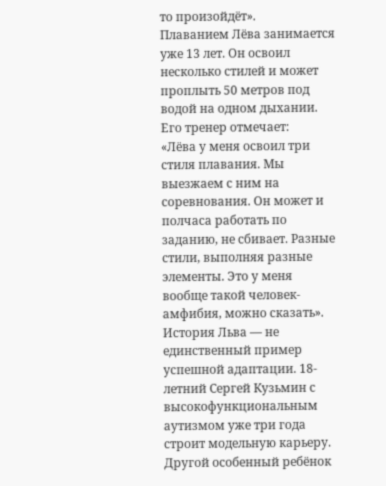то произойдёт».
Плаванием Лёва занимается уже 13 лет. Он освоил несколько стилей и может проплыть 50 метров под водой на одном дыхании. Его тренер отмечает:
«Лёва у меня освоил три стиля плавания. Мы выезжаем с ним на соревнования. Он может и полчаса работать по заданию, не сбивает. Разные стили, выполняя разные элементы. Это у меня вообще такой человек-амфибия, можно сказать».
История Льва — не единственный пример успешной адаптации. 18-летний Сергей Кузьмин с высокофункциональным аутизмом уже три года строит модельную карьеру. Другой особенный ребёнок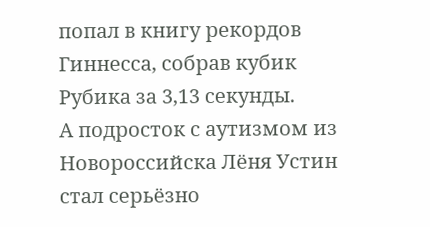попал в книгу рекордов Гиннесса, собрав кубик Рубика за 3,13 секунды.
А подросток с аутизмом из Новороссийска Лёня Устин стал серьёзно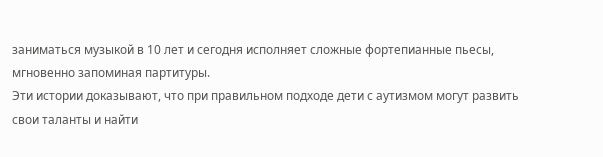заниматься музыкой в 10 лет и сегодня исполняет сложные фортепианные пьесы, мгновенно запоминая партитуры.
Эти истории доказывают, что при правильном подходе дети с аутизмом могут развить свои таланты и найти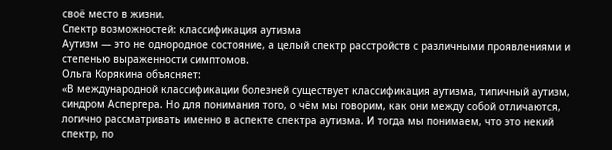своё место в жизни.
Спектр возможностей: классификация аутизма
Аутизм — это не однородное состояние, а целый спектр расстройств с различными проявлениями и степенью выраженности симптомов.
Ольга Корякина объясняет:
«В международной классификации болезней существует классификация аутизма, типичный аутизм, синдром Аспергера. Но для понимания того, о чём мы говорим, как они между собой отличаются, логично рассматривать именно в аспекте спектра аутизма. И тогда мы понимаем, что это некий спектр, по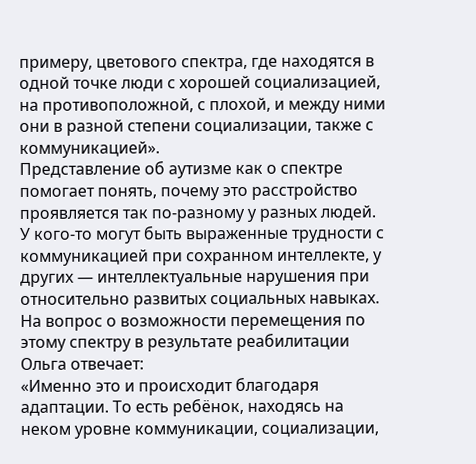примеру, цветового спектра, где находятся в одной точке люди с хорошей социализацией, на противоположной, с плохой, и между ними они в разной степени социализации, также с коммуникацией».
Представление об аутизме как о спектре помогает понять, почему это расстройство проявляется так по-разному у разных людей. У кого-то могут быть выраженные трудности с коммуникацией при сохранном интеллекте, у других — интеллектуальные нарушения при относительно развитых социальных навыках.
На вопрос о возможности перемещения по этому спектру в результате реабилитации Ольга отвечает:
«Именно это и происходит благодаря адаптации. То есть ребёнок, находясь на неком уровне коммуникации, социализации,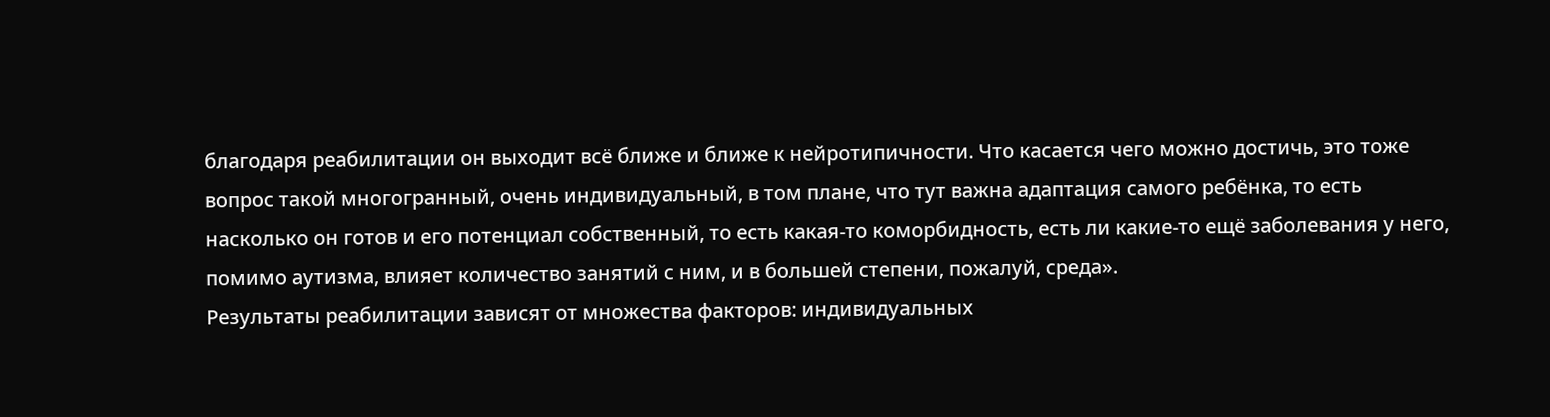благодаря реабилитации он выходит всё ближе и ближе к нейротипичности. Что касается чего можно достичь, это тоже вопрос такой многогранный, очень индивидуальный, в том плане, что тут важна адаптация самого ребёнка, то есть насколько он готов и его потенциал собственный, то есть какая-то коморбидность, есть ли какие-то ещё заболевания у него, помимо аутизма, влияет количество занятий с ним, и в большей степени, пожалуй, среда».
Результаты реабилитации зависят от множества факторов: индивидуальных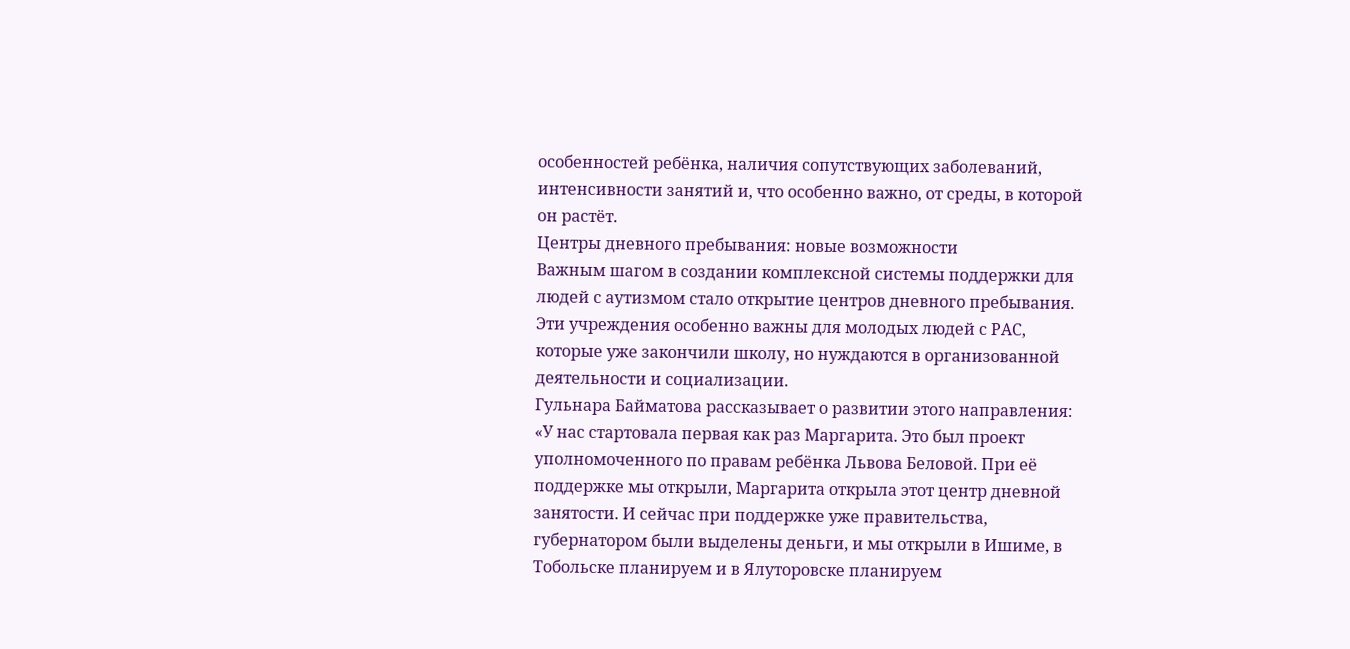особенностей ребёнка, наличия сопутствующих заболеваний, интенсивности занятий и, что особенно важно, от среды, в которой он растёт.
Центры дневного пребывания: новые возможности
Важным шагом в создании комплексной системы поддержки для людей с аутизмом стало открытие центров дневного пребывания. Эти учреждения особенно важны для молодых людей с РАС, которые уже закончили школу, но нуждаются в организованной деятельности и социализации.
Гульнара Байматова рассказывает о развитии этого направления:
«У нас стартовала первая как раз Маргарита. Это был проект уполномоченного по правам ребёнка Львова Беловой. При её поддержке мы открыли, Маргарита открыла этот центр дневной занятости. И сейчас при поддержке уже правительства, губернатором были выделены деньги, и мы открыли в Ишиме, в Тобольске планируем и в Ялуторовске планируем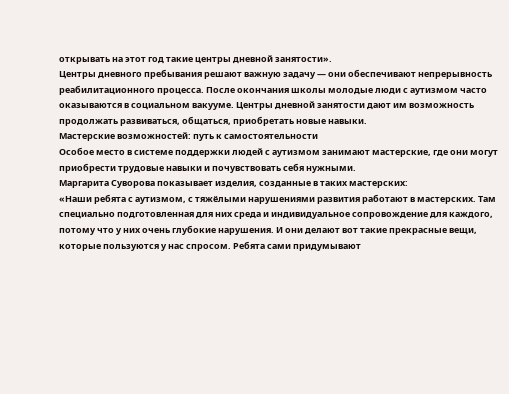открывать на этот год такие центры дневной занятости».
Центры дневного пребывания решают важную задачу — они обеспечивают непрерывность реабилитационного процесса. После окончания школы молодые люди с аутизмом часто оказываются в социальном вакууме. Центры дневной занятости дают им возможность продолжать развиваться, общаться, приобретать новые навыки.
Мастерские возможностей: путь к самостоятельности
Особое место в системе поддержки людей с аутизмом занимают мастерские, где они могут приобрести трудовые навыки и почувствовать себя нужными.
Маргарита Суворова показывает изделия, созданные в таких мастерских:
«Наши ребята с аутизмом, с тяжёлыми нарушениями развития работают в мастерских. Там специально подготовленная для них среда и индивидуальное сопровождение для каждого, потому что у них очень глубокие нарушения. И они делают вот такие прекрасные вещи, которые пользуются у нас спросом. Ребята сами придумывают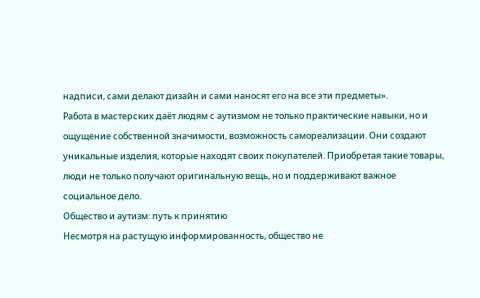надписи, сами делают дизайн и сами наносят его на все эти предметы».
Работа в мастерских даёт людям с аутизмом не только практические навыки, но и ощущение собственной значимости, возможность самореализации. Они создают уникальные изделия, которые находят своих покупателей. Приобретая такие товары, люди не только получают оригинальную вещь, но и поддерживают важное социальное дело.
Общество и аутизм: путь к принятию
Несмотря на растущую информированность, общество не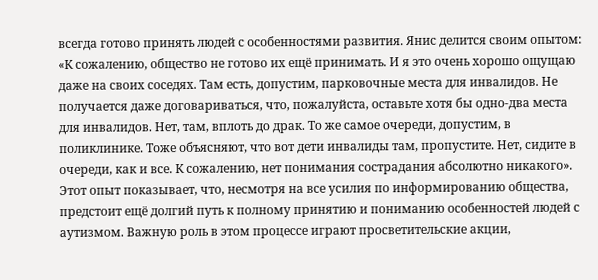всегда готово принять людей с особенностями развития. Янис делится своим опытом:
«К сожалению, общество не готово их ещё принимать. И я это очень хорошо ощущаю даже на своих соседях. Там есть, допустим, парковочные места для инвалидов. Не получается даже договариваться, что, пожалуйста, оставьте хотя бы одно-два места для инвалидов. Нет, там, вплоть до драк. То же самое очереди, допустим, в поликлинике. Тоже объясняют, что вот дети инвалиды там, пропустите. Нет, сидите в очереди, как и все. К сожалению, нет понимания сострадания абсолютно никакого».
Этот опыт показывает, что, несмотря на все усилия по информированию общества, предстоит ещё долгий путь к полному принятию и пониманию особенностей людей с аутизмом. Важную роль в этом процессе играют просветительские акции,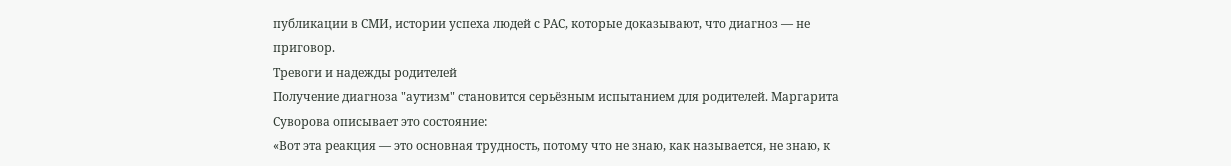публикации в СМИ, истории успеха людей с РАС, которые доказывают, что диагноз — не приговор.
Тревоги и надежды родителей
Получение диагноза "аутизм" становится серьёзным испытанием для родителей. Маргарита Суворова описывает это состояние:
«Вот эта реакция — это основная трудность, потому что не знаю, как называется, не знаю, к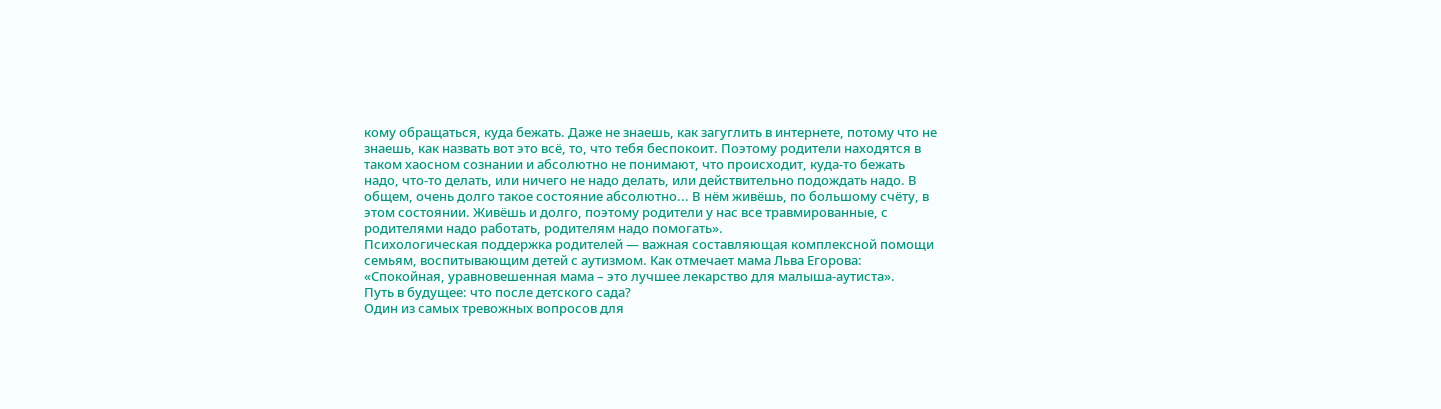кому обращаться, куда бежать. Даже не знаешь, как загуглить в интернете, потому что не знаешь, как назвать вот это всё, то, что тебя беспокоит. Поэтому родители находятся в таком хаосном сознании и абсолютно не понимают, что происходит, куда-то бежать надо, что-то делать, или ничего не надо делать, или действительно подождать надо. В общем, очень долго такое состояние абсолютно... В нём живёшь, по большому счёту, в этом состоянии. Живёшь и долго, поэтому родители у нас все травмированные, с родителями надо работать, родителям надо помогать».
Психологическая поддержка родителей — важная составляющая комплексной помощи семьям, воспитывающим детей с аутизмом. Как отмечает мама Льва Егорова:
«Спокойная, уравновешенная мама – это лучшее лекарство для малыша-аутиста».
Путь в будущее: что после детского сада?
Один из самых тревожных вопросов для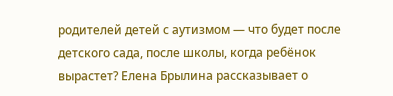родителей детей с аутизмом — что будет после детского сада, после школы, когда ребёнок вырастет? Елена Брылина рассказывает о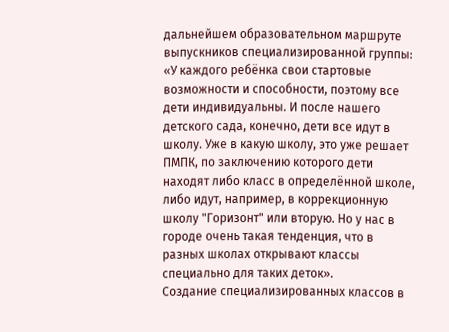дальнейшем образовательном маршруте выпускников специализированной группы:
«У каждого ребёнка свои стартовые возможности и способности, поэтому все дети индивидуальны. И после нашего детского сада, конечно, дети все идут в школу. Уже в какую школу, это уже решает ПМПК, по заключению которого дети находят либо класс в определённой школе, либо идут, например, в коррекционную школу "Горизонт" или вторую. Но у нас в городе очень такая тенденция, что в разных школах открывают классы специально для таких деток».
Создание специализированных классов в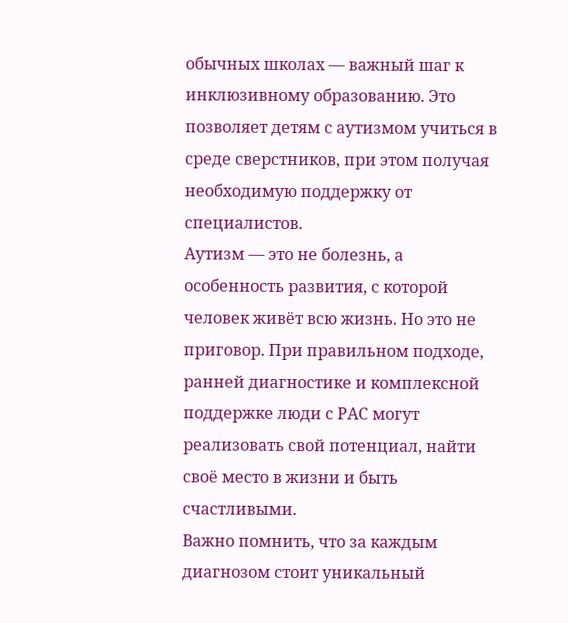обычных школах — важный шаг к инклюзивному образованию. Это позволяет детям с аутизмом учиться в среде сверстников, при этом получая необходимую поддержку от специалистов.
Аутизм — это не болезнь, а особенность развития, с которой человек живёт всю жизнь. Но это не приговор. При правильном подходе, ранней диагностике и комплексной поддержке люди с РАС могут реализовать свой потенциал, найти своё место в жизни и быть счастливыми.
Важно помнить, что за каждым диагнозом стоит уникальный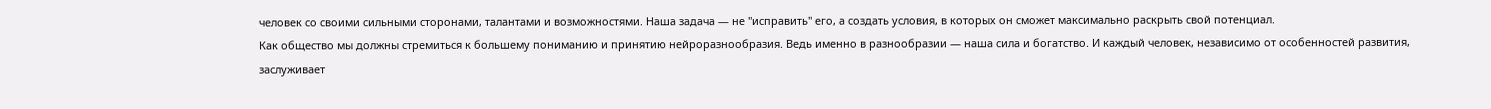человек со своими сильными сторонами, талантами и возможностями. Наша задача — не "исправить" его, а создать условия, в которых он сможет максимально раскрыть свой потенциал.
Как общество мы должны стремиться к большему пониманию и принятию нейроразнообразия. Ведь именно в разнообразии — наша сила и богатство. И каждый человек, независимо от особенностей развития, заслуживает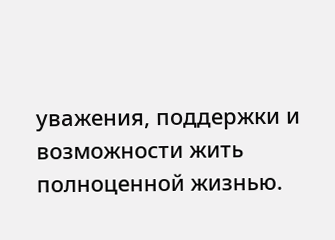уважения, поддержки и возможности жить полноценной жизнью.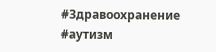#Здравоохранение #аутизм